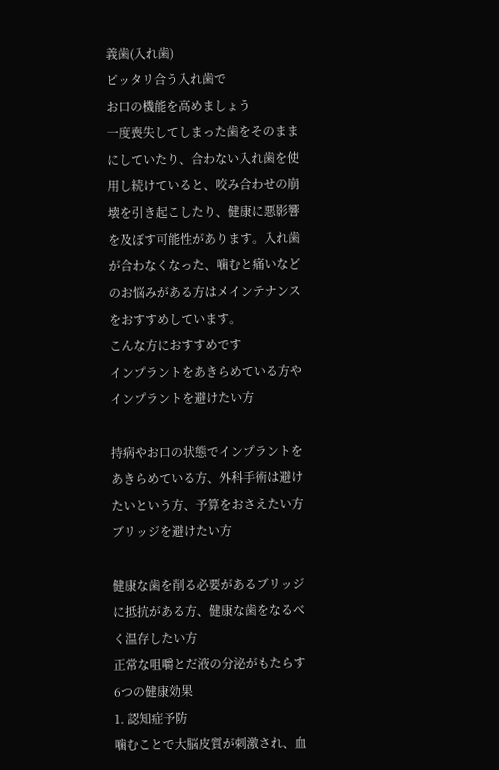義歯(入れ歯)
ピッタリ合う入れ歯で
お口の機能を高めましょう
一度喪失してしまった歯をそのままにしていたり、合わない入れ歯を使用し続けていると、咬み合わせの崩壊を引き起こしたり、健康に悪影響を及ぼす可能性があります。入れ歯が合わなくなった、噛むと痛いなどのお悩みがある方はメインテナンスをおすすめしています。
こんな方におすすめです
インプラントをあきらめている方や
インプラントを避けたい方

持病やお口の状態でインプラントをあきらめている方、外科手術は避けたいという方、予算をおさえたい方
ブリッジを避けたい方

健康な歯を削る必要があるブリッジに抵抗がある方、健康な歯をなるべく温存したい方
正常な咀嚼とだ液の分泌がもたらす6つの健康効果
1. 認知症予防
噛むことで大脳皮質が刺激され、血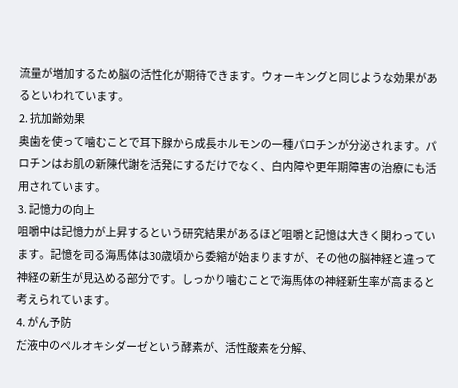流量が増加するため脳の活性化が期待できます。ウォーキングと同じような効果があるといわれています。
2. 抗加齢効果
奥歯を使って噛むことで耳下腺から成長ホルモンの一種パロチンが分泌されます。パロチンはお肌の新陳代謝を活発にするだけでなく、白内障や更年期障害の治療にも活用されています。
3. 記憶力の向上
咀嚼中は記憶力が上昇するという研究結果があるほど咀嚼と記憶は大きく関わっています。記憶を司る海馬体は30歳頃から委縮が始まりますが、その他の脳神経と違って神経の新生が見込める部分です。しっかり噛むことで海馬体の神経新生率が高まると考えられています。
4. がん予防
だ液中のペルオキシダーゼという酵素が、活性酸素を分解、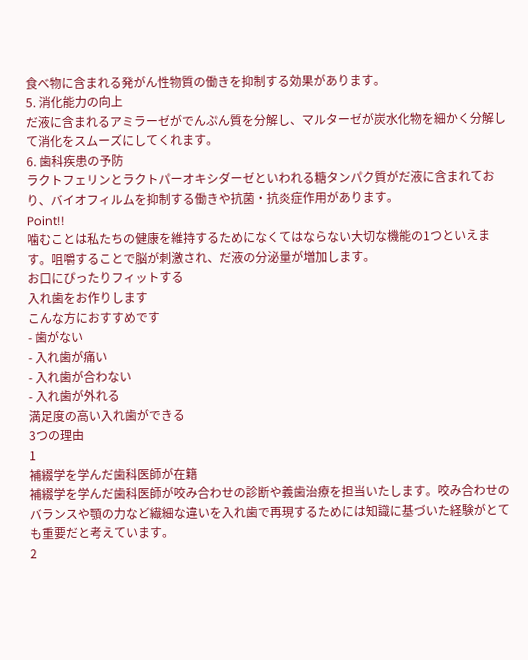食べ物に含まれる発がん性物質の働きを抑制する効果があります。
5. 消化能力の向上
だ液に含まれるアミラーゼがでんぷん質を分解し、マルターゼが炭水化物を細かく分解して消化をスムーズにしてくれます。
6. 歯科疾患の予防
ラクトフェリンとラクトパーオキシダーゼといわれる糖タンパク質がだ液に含まれており、バイオフィルムを抑制する働きや抗菌・抗炎症作用があります。
Point!!
噛むことは私たちの健康を維持するためになくてはならない大切な機能の1つといえます。咀嚼することで脳が刺激され、だ液の分泌量が増加します。
お口にぴったりフィットする
入れ歯をお作りします
こんな方におすすめです
- 歯がない
- 入れ歯が痛い
- 入れ歯が合わない
- 入れ歯が外れる
満足度の高い入れ歯ができる
3つの理由
1
補綴学を学んだ歯科医師が在籍
補綴学を学んだ歯科医師が咬み合わせの診断や義歯治療を担当いたします。咬み合わせのバランスや顎の力など繊細な違いを入れ歯で再現するためには知識に基づいた経験がとても重要だと考えています。
2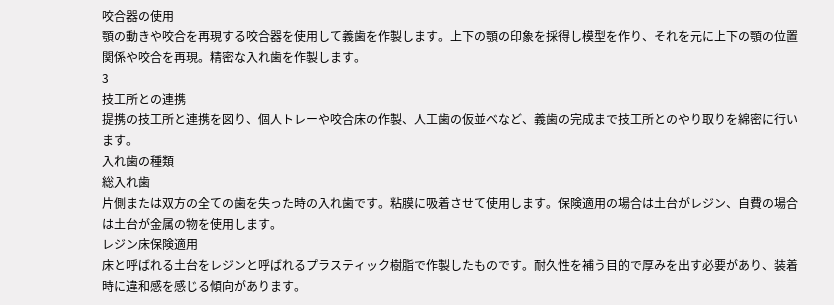咬合器の使用
顎の動きや咬合を再現する咬合器を使用して義歯を作製します。上下の顎の印象を採得し模型を作り、それを元に上下の顎の位置関係や咬合を再現。精密な入れ歯を作製します。
3
技工所との連携
提携の技工所と連携を図り、個人トレーや咬合床の作製、人工歯の仮並べなど、義歯の完成まで技工所とのやり取りを綿密に行います。
入れ歯の種類
総入れ歯
片側または双方の全ての歯を失った時の入れ歯です。粘膜に吸着させて使用します。保険適用の場合は土台がレジン、自費の場合は土台が金属の物を使用します。
レジン床保険適用
床と呼ばれる土台をレジンと呼ばれるプラスティック樹脂で作製したものです。耐久性を補う目的で厚みを出す必要があり、装着時に違和感を感じる傾向があります。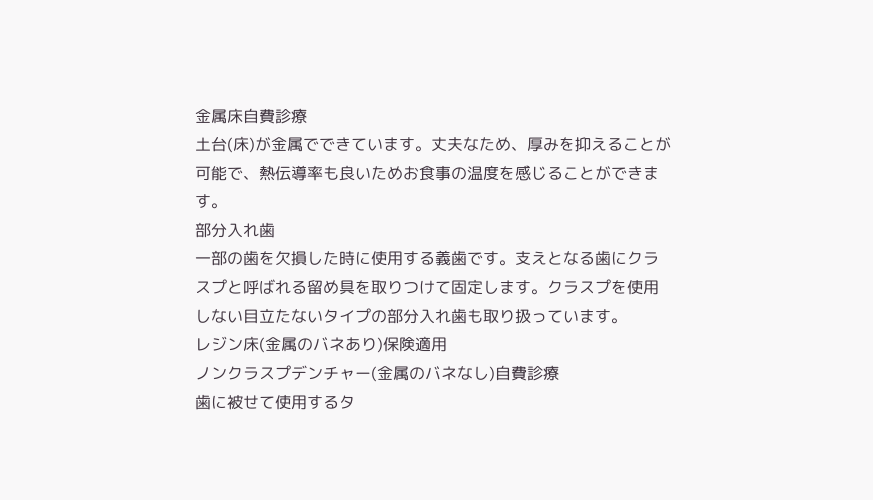金属床自費診療
土台(床)が金属でできています。丈夫なため、厚みを抑えることが可能で、熱伝導率も良いためお食事の温度を感じることができます。
部分入れ歯
一部の歯を欠損した時に使用する義歯です。支えとなる歯にクラスプと呼ばれる留め具を取りつけて固定します。クラスプを使用しない目立たないタイプの部分入れ歯も取り扱っています。
レジン床(金属のバネあり)保険適用
ノンクラスプデンチャー(金属のバネなし)自費診療
歯に被せて使用するタ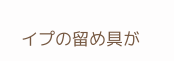イプの留め具が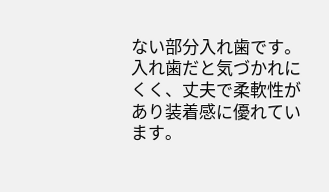ない部分入れ歯です。入れ歯だと気づかれにくく、丈夫で柔軟性があり装着感に優れています。